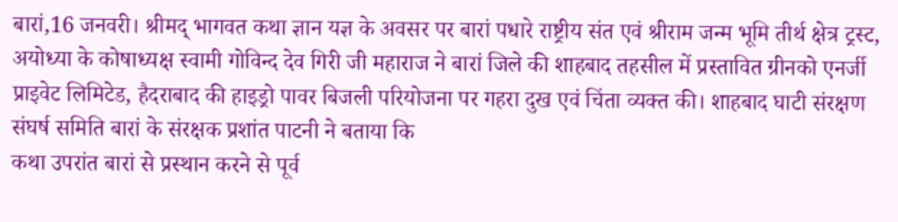बारां,16 जनवरी। श्रीमद् भागवत कथा ज्ञान यज्ञ के अवसर पर बारां पधारे राष्ट्रीय संत एवं श्रीराम जन्म भूमि तीर्थ क्षेत्र ट्रस्ट, अयोध्या के कोषाध्यक्ष स्वामी गोविन्द देव गिरी जी महाराज ने बारां जिले की शाहबाद तहसील में प्रस्तावित ग्रीनको एनर्जी प्राइवेट लिमिटेड, हैदराबाद की हाइड्रो पावर बिजली परियोजना पर गहरा दुख एवं चिंता व्यक्त की। शाहबाद घाटी संरक्षण संघर्ष समिति बारां के संरक्षक प्रशांत पाटनी ने बताया कि
कथा उपरांत बारां से प्रस्थान करने से पूर्व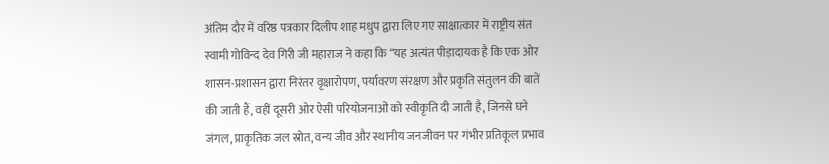अंतिम दौर में वरिष्ठ पत्रकार दिलीप शाह मधुप द्वारा लिए गए साक्षात्कार में राष्ट्रीय संत स्वामी गोविन्द देव गिरी जी महाराज ने कहा कि “यह अत्यंत पीड़ादायक है कि एक ओर शासन-प्रशासन द्वारा निरंतर वृक्षारोपण, पर्यावरण संरक्षण और प्रकृति संतुलन की बातें की जाती हैं, वहीं दूसरी ओर ऐसी परियोजनाओं को स्वीकृति दी जाती है, जिनसे घने जंगल, प्राकृतिक जल स्रोत, वन्य जीव और स्थानीय जनजीवन पर गंभीर प्रतिकूल प्रभाव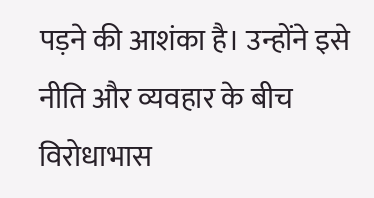पड़ने की आशंका है। उन्होंने इसे नीति और व्यवहार के बीच विरोधाभास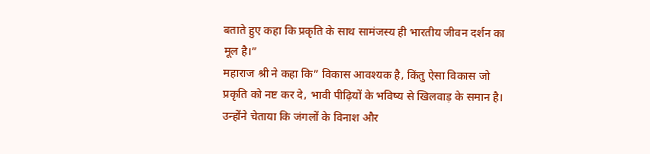बताते हुए कहा कि प्रकृति के साथ सामंजस्य ही भारतीय जीवन दर्शन का मूल है।”
महाराज श्री ने कहा कि” विकास आवश्यक है, किंतु ऐसा विकास जो प्रकृति को नष्ट कर दे, भावी पीढ़ियों के भविष्य से खिलवाड़ के समान है। उन्होंने चेताया कि जंगलों के विनाश और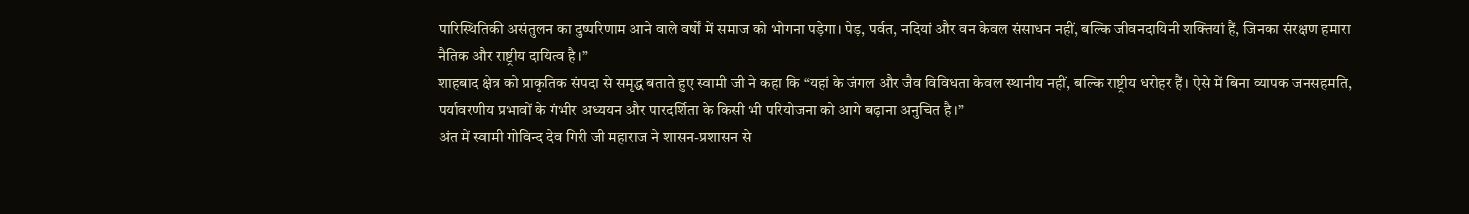पारिस्थितिकी असंतुलन का दुष्परिणाम आने वाले वर्षों में समाज को भोगना पड़ेगा। पेड़, पर्वत, नदियां और वन केवल संसाधन नहीं, बल्कि जीवनदायिनी शक्तियां हैं, जिनका संरक्षण हमारा नैतिक और राष्ट्रीय दायित्व है।”
शाहबाद क्षेत्र को प्राकृतिक संपदा से समृद्ध बताते हुए स्वामी जी ने कहा कि “यहां के जंगल और जैव विविधता केवल स्थानीय नहीं, बल्कि राष्ट्रीय धरोहर हैं। ऐसे में बिना व्यापक जनसहमति, पर्यावरणीय प्रभावों के गंभीर अध्ययन और पारदर्शिता के किसी भी परियोजना को आगे बढ़ाना अनुचित है।”
अंत में स्वामी गोविन्द देव गिरी जी महाराज ने शासन-प्रशासन से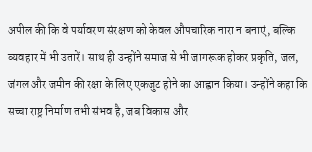अपील की कि वे पर्यावरण संरक्षण को केवल औपचारिक नारा न बनाएं, बल्कि व्यवहार में भी उतारें। साथ ही उन्होंने समाज से भी जागरूक होकर प्रकृति, जल, जंगल और जमीन की रक्षा के लिए एकजुट होने का आह्वान किया। उन्होंने कहा कि सच्चा राष्ट्र निर्माण तभी संभव है, जब विकास और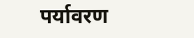पर्यावरण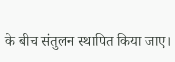के बीच संतुलन स्थापित किया जाए।